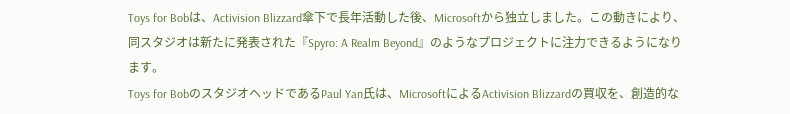Toys for Bobは、Activision Blizzard傘下で長年活動した後、Microsoftから独立しました。この動きにより、同スタジオは新たに発表された『Spyro: A Realm Beyond』のようなプロジェクトに注力できるようになります。
Toys for BobのスタジオヘッドであるPaul Yan氏は、MicrosoftによるActivision Blizzardの買収を、創造的な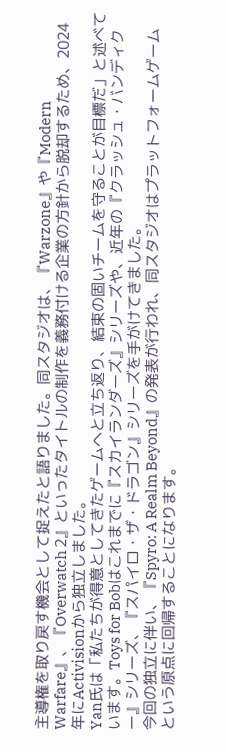主導権を取り戻す機会として捉えたと語りました。同スタジオは、『Warzone』や『Modern Warfare』、『Overwatch 2』といったタイトルの制作を義務付ける企業の方針から脱却するため、2024年にActivisionから独立しました。
Yan氏は「私たちが得意としてきたゲームへと立ち返り、結束の固いチームを守ることが目標だ」と述べています。Toys for Bobはこれまでに『スカイランダーズ』シリーズや、近年の『クラッシュ・バンディクー』シリーズ、『スパイロ・ザ・ドラゴン』シリーズを手がけてきました。
今回の独立に伴い、『Spyro: A Realm Beyond』の発表が行われ、同スタジオはプラットフォームゲームという原点に回帰することになります。